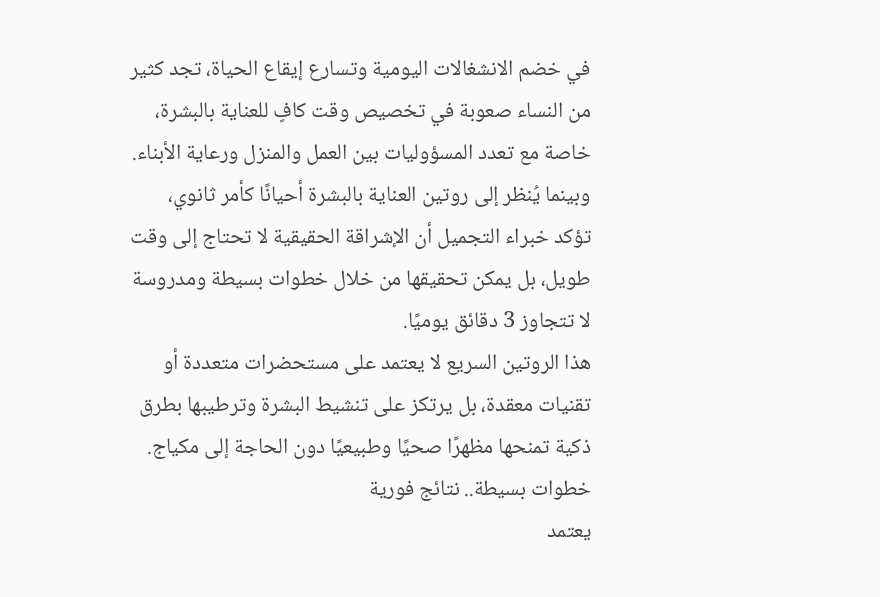في خضم الانشغالات اليومية وتسارع إيقاع الحياة، تجد كثير من النساء صعوبة في تخصيص وقت كافٍ للعناية بالبشرة، خاصة مع تعدد المسؤوليات بين العمل والمنزل ورعاية الأبناء. وبينما يُنظر إلى روتين العناية بالبشرة أحيانًا كأمر ثانوي، تؤكد خبراء التجميل أن الإشراقة الحقيقية لا تحتاج إلى وقت طويل، بل يمكن تحقيقها من خلال خطوات بسيطة ومدروسة لا تتجاوز 3 دقائق يوميًا.
هذا الروتين السريع لا يعتمد على مستحضرات متعددة أو تقنيات معقدة، بل يرتكز على تنشيط البشرة وترطيبها بطرق ذكية تمنحها مظهرًا صحيًا وطبيعيًا دون الحاجة إلى مكياج.
خطوات بسيطة.. نتائج فورية
يعتمد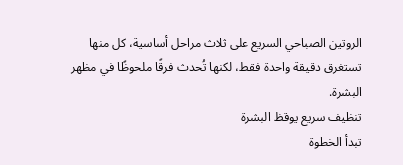الروتين الصباحي السريع على ثلاث مراحل أساسية، كل منها تستغرق دقيقة واحدة فقط، لكنها تُحدث فرقًا ملحوظًا في مظهر البشرة.
تنظيف سريع يوقظ البشرة
تبدأ الخطوة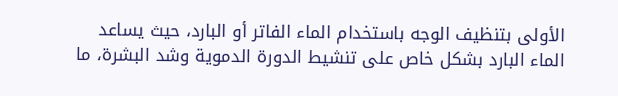الأولى بتنظيف الوجه باستخدام الماء الفاتر أو البارد، حيث يساعد الماء البارد بشكل خاص على تنشيط الدورة الدموية وشد البشرة، ما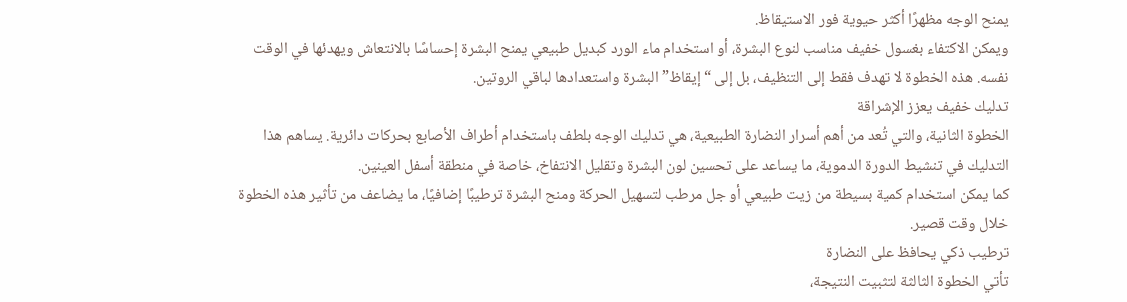يمنح الوجه مظهرًا أكثر حيوية فور الاستيقاظ.
ويمكن الاكتفاء بغسول خفيف مناسب لنوع البشرة، أو استخدام ماء الورد كبديل طبيعي يمنح البشرة إحساسًا بالانتعاش ويهدئها في الوقت نفسه. هذه الخطوة لا تهدف فقط إلى التنظيف، بل إلى “إيقاظ” البشرة واستعدادها لباقي الروتين.
تدليك خفيف يعزز الإشراقة
الخطوة الثانية، والتي تُعد من أهم أسرار النضارة الطبيعية، هي تدليك الوجه بلطف باستخدام أطراف الأصابع بحركات دائرية. يساهم هذا التدليك في تنشيط الدورة الدموية، ما يساعد على تحسين لون البشرة وتقليل الانتفاخ، خاصة في منطقة أسفل العينين.
كما يمكن استخدام كمية بسيطة من زيت طبيعي أو جل مرطب لتسهيل الحركة ومنح البشرة ترطيبًا إضافيًا، ما يضاعف من تأثير هذه الخطوة خلال وقت قصير.
ترطيب ذكي يحافظ على النضارة
تأتي الخطوة الثالثة لتثبيت النتيجة،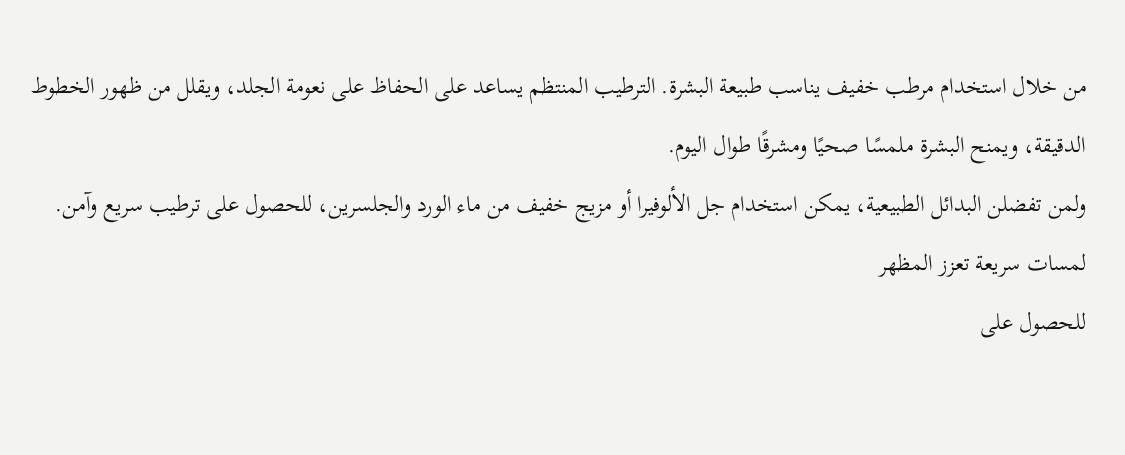من خلال استخدام مرطب خفيف يناسب طبيعة البشرة. الترطيب المنتظم يساعد على الحفاظ على نعومة الجلد، ويقلل من ظهور الخطوط الدقيقة، ويمنح البشرة ملمسًا صحيًا ومشرقًا طوال اليوم.
ولمن تفضلن البدائل الطبيعية، يمكن استخدام جل الألوفيرا أو مزيج خفيف من ماء الورد والجلسرين، للحصول على ترطيب سريع وآمن.
لمسات سريعة تعزز المظهر
للحصول على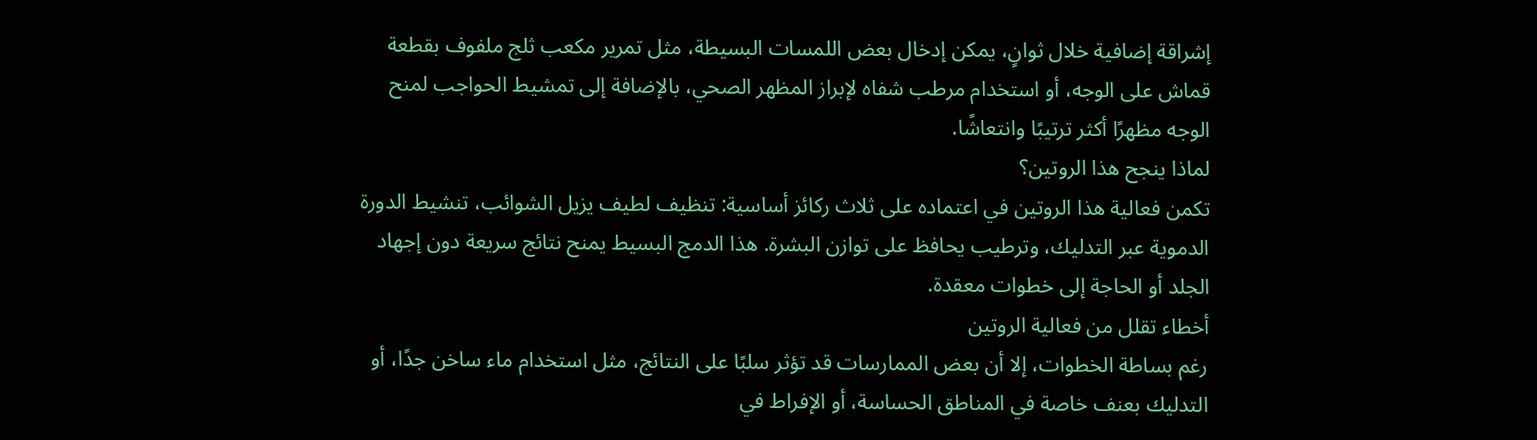إشراقة إضافية خلال ثوانٍ، يمكن إدخال بعض اللمسات البسيطة، مثل تمرير مكعب ثلج ملفوف بقطعة قماش على الوجه، أو استخدام مرطب شفاه لإبراز المظهر الصحي، بالإضافة إلى تمشيط الحواجب لمنح الوجه مظهرًا أكثر ترتيبًا وانتعاشًا.
لماذا ينجح هذا الروتين؟
تكمن فعالية هذا الروتين في اعتماده على ثلاث ركائز أساسية: تنظيف لطيف يزيل الشوائب، تنشيط الدورة الدموية عبر التدليك، وترطيب يحافظ على توازن البشرة. هذا الدمج البسيط يمنح نتائج سريعة دون إجهاد الجلد أو الحاجة إلى خطوات معقدة.
أخطاء تقلل من فعالية الروتين
رغم بساطة الخطوات، إلا أن بعض الممارسات قد تؤثر سلبًا على النتائج، مثل استخدام ماء ساخن جدًا، أو التدليك بعنف خاصة في المناطق الحساسة، أو الإفراط في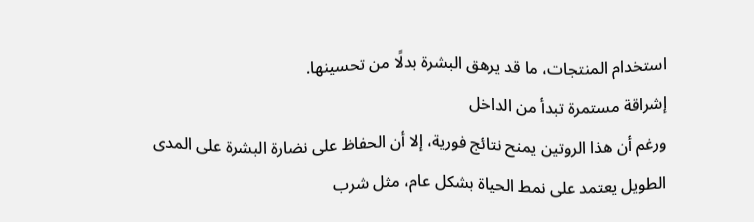استخدام المنتجات، ما قد يرهق البشرة بدلًا من تحسينها.
إشراقة مستمرة تبدأ من الداخل
ورغم أن هذا الروتين يمنح نتائج فورية، إلا أن الحفاظ على نضارة البشرة على المدى الطويل يعتمد على نمط الحياة بشكل عام، مثل شرب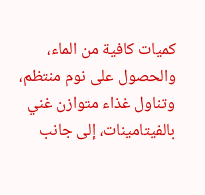كميات كافية من الماء، والحصول على نوم منتظم، وتناول غذاء متوازن غني بالفيتامينات، إلى جانب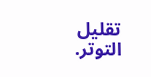تقليل التوتر.